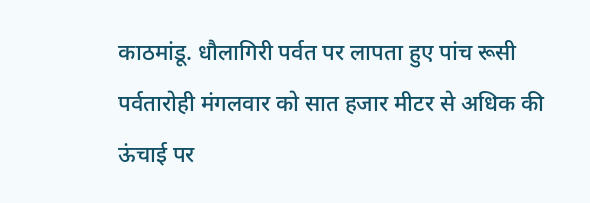काठमांडू. धौलागिरी पर्वत पर लापता हुए पांच रूसी पर्वतारोही मंगलवार को सात हजार मीटर से अधिक की ऊंचाई पर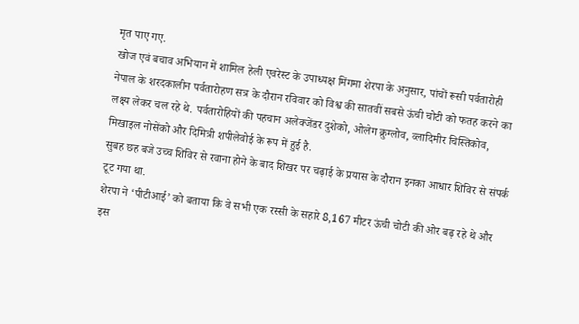मृत पाए गए.
खोज एवं बचाव अभियान में शामिल हेली एवरेस्ट के उपाध्यक्ष मिंगमा शेरपा के अनुसार, पांचों रूसी पर्वतारोही नेपाल के शरदकालीन पर्वतारोहण सत्र के दौरान रविवार को विश्व की सातवीं सबसे ऊंची चोटी को फतह करने का लक्ष्य लेकर चल रहे थे. पर्वतारोहियों की पहचान अलेक्जेंडर दुशेको, ओलेग क्रुग्लोव, व्लादिमीर चिस्तिकोव, मिखाइल नोसेंको और दिमित्री शपीलेवोई के रूप में हुई है.
सुबह छह बजे उच्च शिविर से रवाना होने के बाद शिखर पर चढ़ाई के प्रयास के दौरान इनका आधार शिविर से संपर्क टूट गया था.
शेरपा ने ‘पीटीआई’ को बताया कि वे सभी एक रस्सी के सहारे 8,167 मीटर ऊंची चोटी की ओर बढ़ रहे थे और इस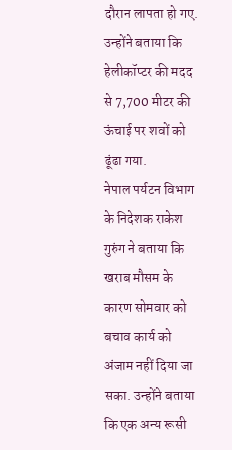दौरान लापता हो गए. उन्होंने बताया कि हेलीकॉप्टर की मदद से 7,700 मीटर की ऊंचाई पर शवों को ढूंढा गया.
नेपाल पर्यटन विभाग के निदेशक राकेश गुरुंग ने बताया कि खराब मौसम के कारण सोमवार को बचाव कार्य को अंजाम नहीं दिया जा सका. उन्होंने बताया कि एक अन्य रूसी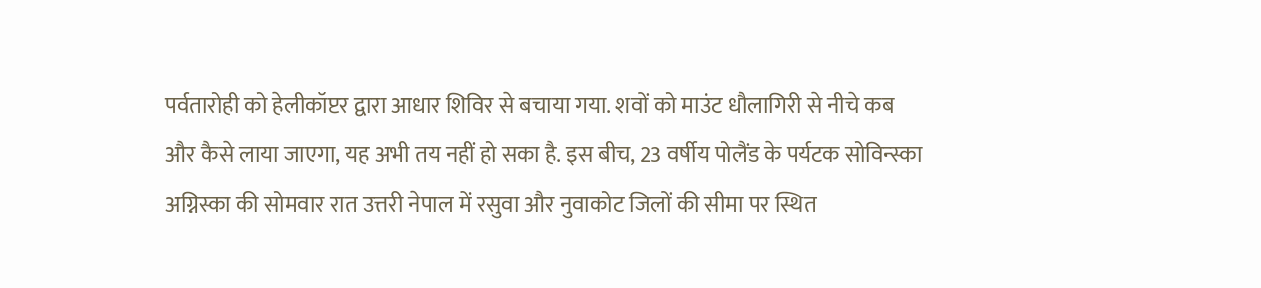पर्वतारोही को हेलीकॉप्टर द्वारा आधार शिविर से बचाया गया. शवों को माउंट धौलागिरी से नीचे कब और कैसे लाया जाएगा, यह अभी तय नहीं हो सका है. इस बीच, 23 वर्षीय पोलैंड के पर्यटक सोविन्स्का अग्निस्का की सोमवार रात उत्तरी नेपाल में रसुवा और नुवाकोट जिलों की सीमा पर स्थित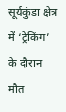सूर्यकुंडा क्षेत्र में ‘ट्रेकिंग’ के दौरान मौत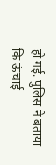हो गई. पुलिस ने बताया कि ऊंचाई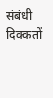संबंधी दिक्कतों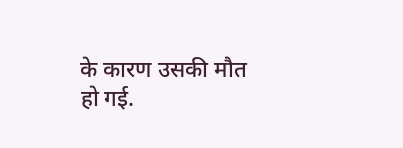के कारण उसकी मौत हो गई.